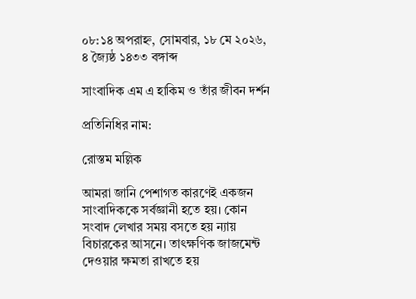০৮:১৪ অপরাহ্ন, সোমবার, ১৮ মে ২০২৬, ৪ জ্যৈষ্ঠ ১৪৩৩ বঙ্গাব্দ

সাংবাদিক এম এ হাকিম ও তাঁর জীবন দর্শন

প্রতিনিধির নাম:

রোস্তম মল্লিক

আমরা জানি পেশাগত কারণেই একজন সাংবাদিককে সর্বজ্ঞানী হতে হয়। কোন সংবাদ লেখার সময় বসতে হয় ন্যায় বিচারকের আসনে। তাৎক্ষণিক জাজমেন্ট দেওয়ার ক্ষমতা রাখতে হয়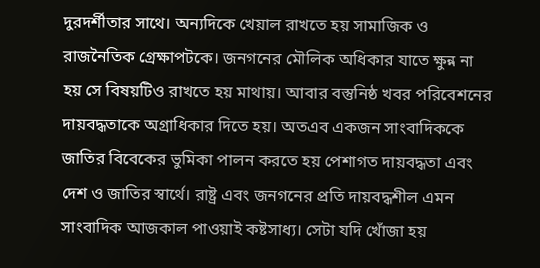দুরদর্শীতার সাথে। অন্যদিকে খেয়াল রাখতে হয় সামাজিক ও রাজনৈতিক গ্রেক্ষাপটকে। জনগনের মৌলিক অধিকার যাতে ক্ষুন্ন না হয় সে বিষয়টিও রাখতে হয় মাথায়। আবার বস্তুনিষ্ঠ খবর পরিবেশনের দায়বদ্ধতাকে অগ্রাধিকার দিতে হয়। অতএব একজন সাংবাদিককে জাতির বিবেকের ভুমিকা পালন করতে হয় পেশাগত দায়বদ্ধতা এবং দেশ ও জাতির স্বার্থে। রাষ্ট্র এবং জনগনের প্রতি দায়বদ্ধশীল এমন সাংবাদিক আজকাল পাওয়াই কষ্টসাধ্য। সেটা যদি খোঁজা হয়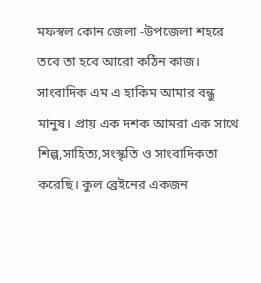মফস্বল কোন জেলা -উপজেলা শহরে তবে তা হবে আরো কঠিন কাজ।
সাংবাদিক এম এ হাকিম আমার বন্ধু মানুষ। প্রায় এক দশক আমরা এক সাথে শিল্প,সাহিত্য,সংস্কৃতি ও সাংবাদিকতা করেছি। কুল ব্রেইনের একজন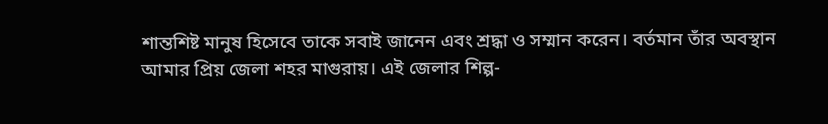শান্তশিষ্ট মানুষ হিসেবে তাকে সবাই জানেন এবং শ্রদ্ধা ও সম্মান করেন। বর্তমান তাঁর অবস্থান আমার প্রিয় জেলা শহর মাগুরায়। এই জেলার শিল্প-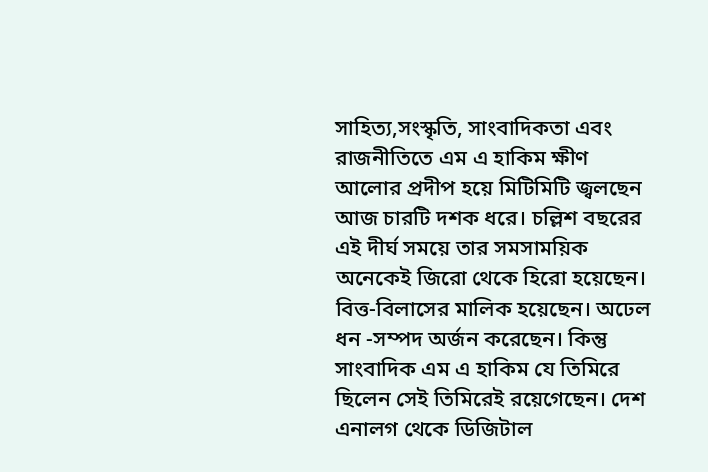সাহিত্য,সংস্কৃতি, সাংবাদিকতা এবং রাজনীতিতে এম এ হাকিম ক্ষীণ আলোর প্রদীপ হয়ে মিটিমিটি জ্বলছেন আজ চারটি দশক ধরে। চল্লিশ বছরের এই দীর্ঘ সময়ে তার সমসাময়িক অনেকেই জিরো থেকে হিরো হয়েছেন। বিত্ত-বিলাসের মালিক হয়েছেন। অঢেল ধন -সম্পদ অর্জন করেছেন। কিন্তু সাংবাদিক এম এ হাকিম যে তিমিরে ছিলেন সেই তিমিরেই রয়েগেছেন। দেশ এনালগ থেকে ডিজিটাল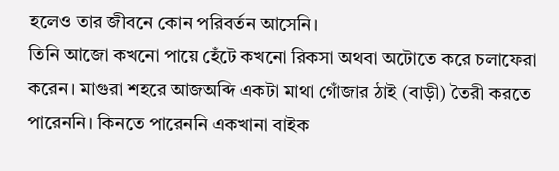হলেও তার জীবনে কোন পরিবর্তন আসেনি।
তিনি আজো কখনো পায়ে হেঁটে কখনো রিকসা অথবা অটোতে করে চলাফেরা করেন। মাগুরা শহরে আজঅব্দি একটা মাথা গোঁজার ঠাই (বাড়ী) তৈরী করতে পারেননি। কিনতে পারেননি একখানা বাইক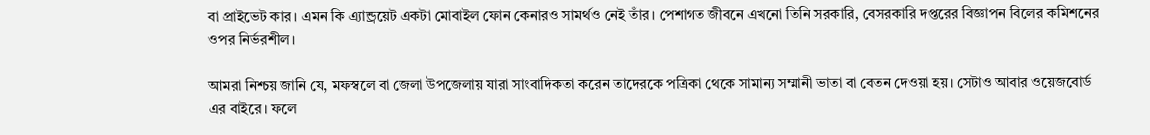বা প্রাইভেট কার। এমন কি এ্যান্ড্রয়েট একটা মোবাইল ফোন কেনারও সামর্থও নেই তাঁর। পেশাগত জীবনে এখনো তিনি সরকারি, বেসরকারি দপ্তরের বিজ্ঞাপন বিলের কমিশনের ওপর নির্ভরশীল।

আমরা নিশ্চয় জানি যে, মফস্বলে বা জেলা উপজেলায় যারা সাংবাদিকতা করেন তাদেরকে পত্রিকা থেকে সামান্য সম্মানী ভাতা বা বেতন দেওয়া হয়। সেটাও আবার ওয়েজবোর্ড এর বাইরে। ফলে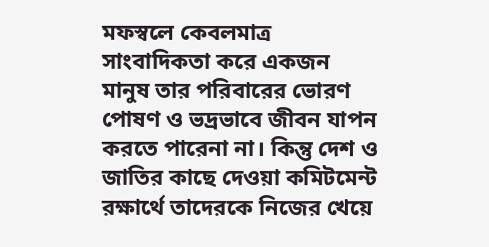মফস্বলে কেবলমাত্র সাংবাদিকতা করে একজন মানুষ তার পরিবারের ভোরণ পোষণ ও ভদ্রভাবে জীবন যাপন করতে পারেনা না। কিন্তু দেশ ও জাতির কাছে দেওয়া কমিটমেন্ট রক্ষার্থে তাদেরকে নিজের খেয়ে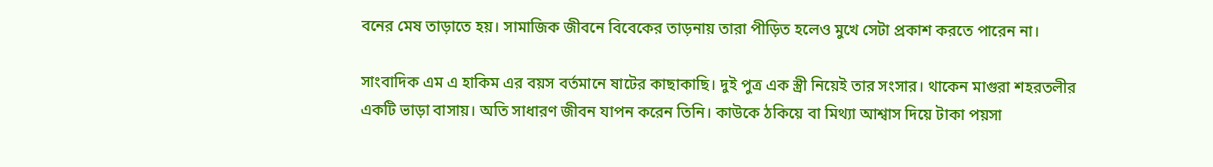বনের মেষ তাড়াতে হয়। সামাজিক জীবনে বিবেকের তাড়নায় তারা পীড়িত হলেও মুখে সেটা প্রকাশ করতে পারেন না।

সাংবাদিক এম এ হাকিম এর বয়স বর্তমানে ষাটের কাছাকাছি। দুই পুত্র এক স্ত্রী নিয়েই তার সংসার। থাকেন মাগুরা শহরতলীর একটি ভাড়া বাসায়। অতি সাধারণ জীবন যাপন করেন তিনি। কাউকে ঠকিয়ে বা মিথ্যা আশ্বাস দিয়ে টাকা পয়সা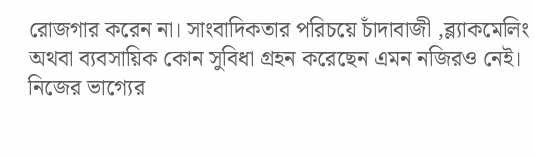রোজগার করেন না। সাংবাদিকতার পরিচয়ে চাঁদাবাজী ,ব্ল্যাকমেলিং অথবা ব্যবসায়িক কোন সুবিধা গ্রহন করেছেন এমন নজিরও নেই। নিজের ভাগ্যের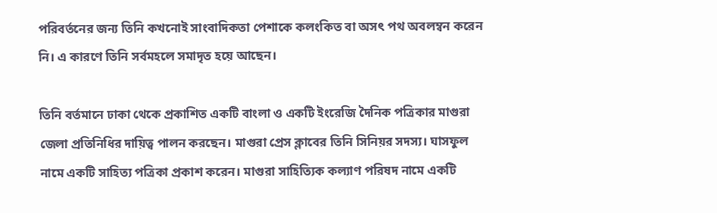পরিবর্তনের জন্য তিনি কখনোই সাংবাদিকতা পেশাকে কলংকিত বা অসৎ পথ অবলম্বন করেন নি। এ কারণে তিনি সর্বমহলে সমাদৃত হয়ে আছেন।

তিনি বর্তমানে ঢাকা থেকে প্রকাশিত একটি বাংলা ও একটি ইংরেজি দৈনিক পত্রিকার মাগুরা জেলা প্রতিনিধির দায়িত্ব পালন করছেন। মাগুরা প্রেস ক্লাবের তিনি সিনিয়র সদস্য। ঘাসফুল নামে একটি সাহিত্য পত্রিকা প্রকাশ করেন। মাগুরা সাহিত্যিক কল্যাণ পরিষদ নামে একটি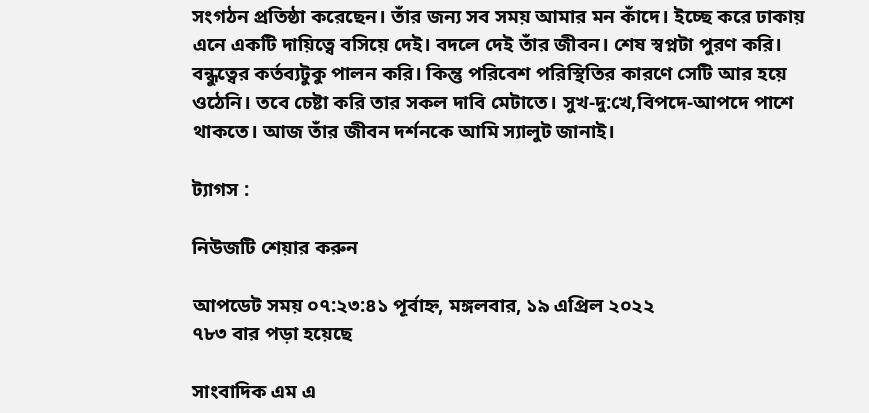সংগঠন প্রতিষ্ঠা করেছেন। তাঁর জন্য সব সময় আমার মন কাঁদে। ইচ্ছে করে ঢাকায় এনে একটি দায়িত্বে বসিয়ে দেই। বদলে দেই তাঁর জীবন। শেষ স্বপ্নটা পুরণ করি। বন্ধুত্বের কর্তব্যটুকু পালন করি। কিন্তু পরিবেশ পরিস্থিতির কারণে সেটি আর হয়ে ওঠেনি। তবে চেষ্টা করি তার সকল দাবি মেটাতে। সুখ-দু:খে,বিপদে-আপদে পাশে থাকতে। আজ তাঁর জীবন দর্শনকে আমি স্যালুট জানাই।

ট্যাগস :

নিউজটি শেয়ার করুন

আপডেট সময় ০৭:২৩:৪১ পূর্বাহ্ন, মঙ্গলবার, ১৯ এপ্রিল ২০২২
৭৮৩ বার পড়া হয়েছে

সাংবাদিক এম এ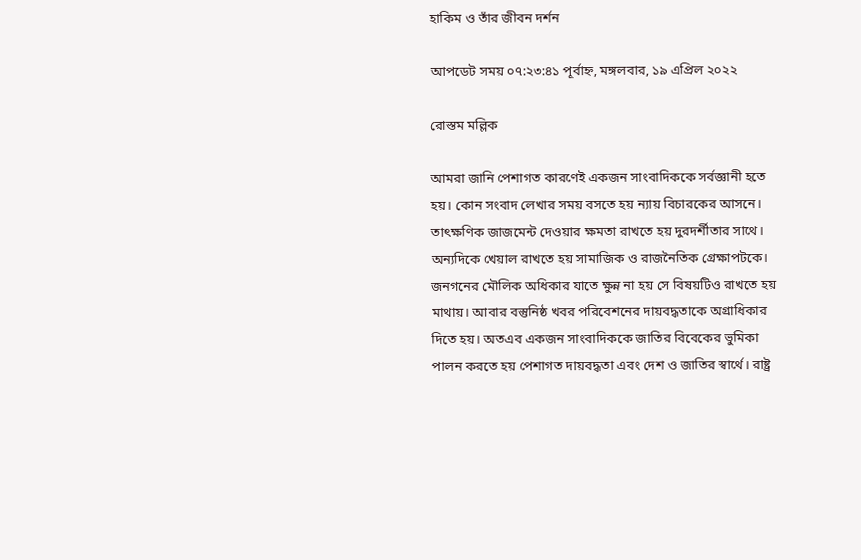হাকিম ও তাঁর জীবন দর্শন

আপডেট সময় ০৭:২৩:৪১ পূর্বাহ্ন, মঙ্গলবার, ১৯ এপ্রিল ২০২২

রোস্তম মল্লিক

আমরা জানি পেশাগত কারণেই একজন সাংবাদিককে সর্বজ্ঞানী হতে হয়। কোন সংবাদ লেখার সময় বসতে হয় ন্যায় বিচারকের আসনে। তাৎক্ষণিক জাজমেন্ট দেওয়ার ক্ষমতা রাখতে হয় দুরদর্শীতার সাথে। অন্যদিকে খেয়াল রাখতে হয় সামাজিক ও রাজনৈতিক গ্রেক্ষাপটকে। জনগনের মৌলিক অধিকার যাতে ক্ষুন্ন না হয় সে বিষয়টিও রাখতে হয় মাথায়। আবার বস্তুনিষ্ঠ খবর পরিবেশনের দায়বদ্ধতাকে অগ্রাধিকার দিতে হয়। অতএব একজন সাংবাদিককে জাতির বিবেকের ভুমিকা পালন করতে হয় পেশাগত দায়বদ্ধতা এবং দেশ ও জাতির স্বার্থে। রাষ্ট্র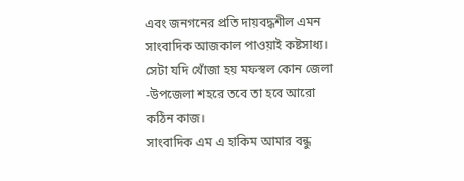এবং জনগনের প্রতি দায়বদ্ধশীল এমন সাংবাদিক আজকাল পাওয়াই কষ্টসাধ্য। সেটা যদি খোঁজা হয় মফস্বল কোন জেলা -উপজেলা শহরে তবে তা হবে আরো কঠিন কাজ।
সাংবাদিক এম এ হাকিম আমার বন্ধু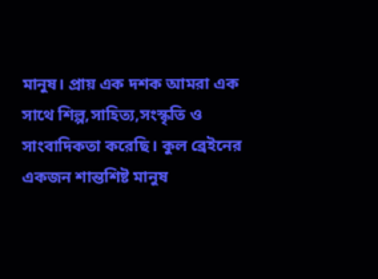মানুষ। প্রায় এক দশক আমরা এক সাথে শিল্প,সাহিত্য,সংস্কৃতি ও সাংবাদিকতা করেছি। কুল ব্রেইনের একজন শান্তশিষ্ট মানুষ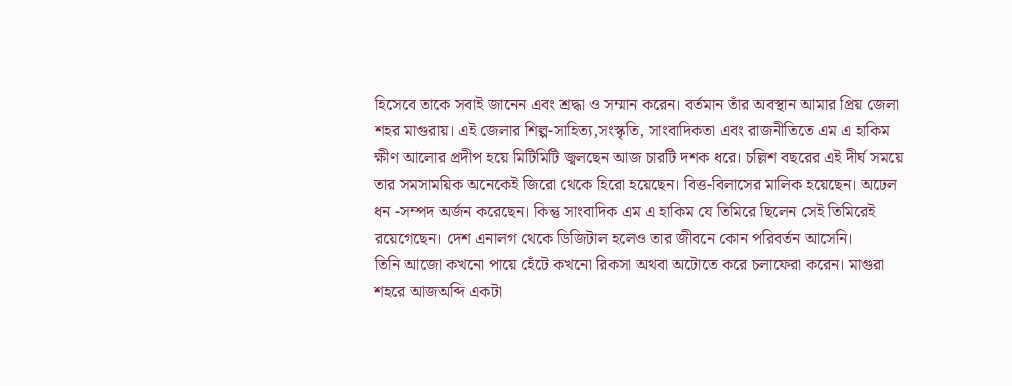হিসেবে তাকে সবাই জানেন এবং শ্রদ্ধা ও সম্মান করেন। বর্তমান তাঁর অবস্থান আমার প্রিয় জেলা শহর মাগুরায়। এই জেলার শিল্প-সাহিত্য,সংস্কৃতি, সাংবাদিকতা এবং রাজনীতিতে এম এ হাকিম ক্ষীণ আলোর প্রদীপ হয়ে মিটিমিটি জ্বলছেন আজ চারটি দশক ধরে। চল্লিশ বছরের এই দীর্ঘ সময়ে তার সমসাময়িক অনেকেই জিরো থেকে হিরো হয়েছেন। বিত্ত-বিলাসের মালিক হয়েছেন। অঢেল ধন -সম্পদ অর্জন করেছেন। কিন্তু সাংবাদিক এম এ হাকিম যে তিমিরে ছিলেন সেই তিমিরেই রয়েগেছেন। দেশ এনালগ থেকে ডিজিটাল হলেও তার জীবনে কোন পরিবর্তন আসেনি।
তিনি আজো কখনো পায়ে হেঁটে কখনো রিকসা অথবা অটোতে করে চলাফেরা করেন। মাগুরা শহরে আজঅব্দি একটা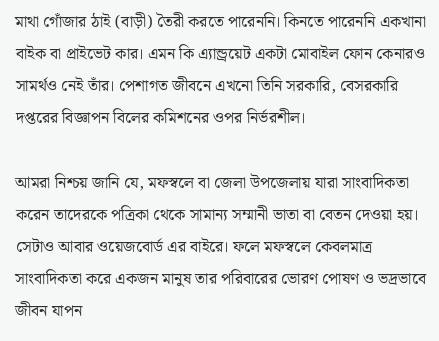মাথা গোঁজার ঠাই (বাড়ী) তৈরী করতে পারেননি। কিনতে পারেননি একখানা বাইক বা প্রাইভেট কার। এমন কি এ্যান্ড্রয়েট একটা মোবাইল ফোন কেনারও সামর্থও নেই তাঁর। পেশাগত জীবনে এখনো তিনি সরকারি, বেসরকারি দপ্তরের বিজ্ঞাপন বিলের কমিশনের ওপর নির্ভরশীল।

আমরা নিশ্চয় জানি যে, মফস্বলে বা জেলা উপজেলায় যারা সাংবাদিকতা করেন তাদেরকে পত্রিকা থেকে সামান্য সম্মানী ভাতা বা বেতন দেওয়া হয়। সেটাও আবার ওয়েজবোর্ড এর বাইরে। ফলে মফস্বলে কেবলমাত্র সাংবাদিকতা করে একজন মানুষ তার পরিবারের ভোরণ পোষণ ও ভদ্রভাবে জীবন যাপন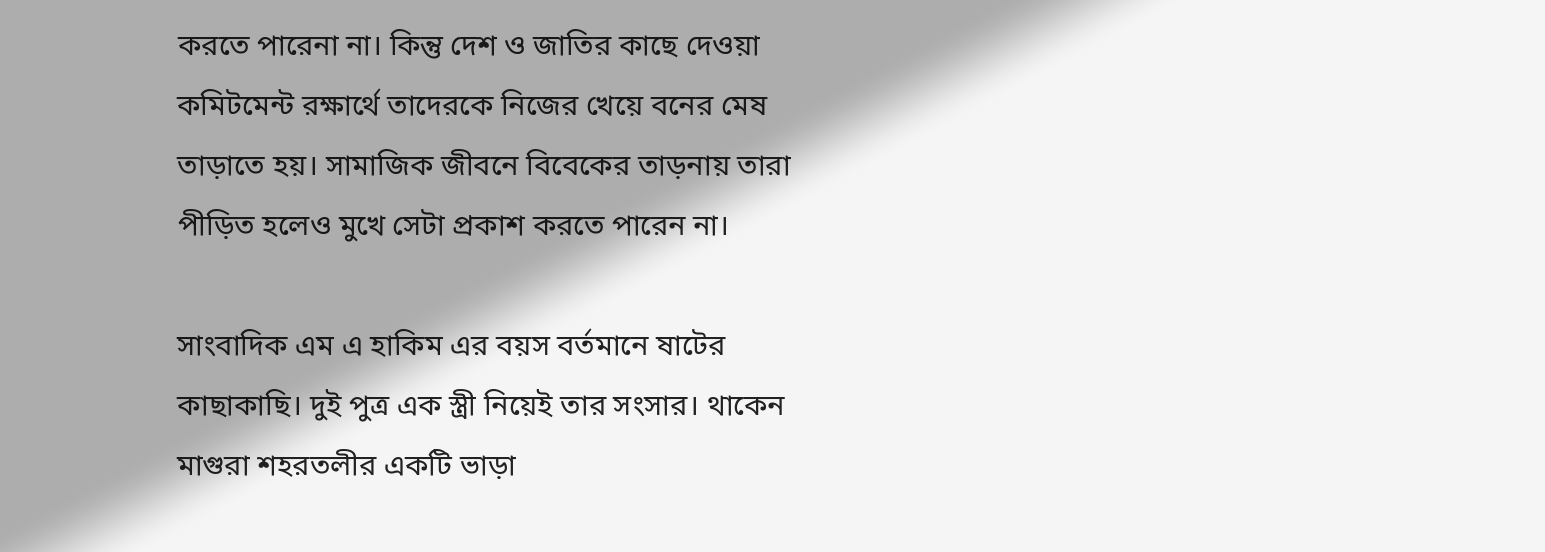করতে পারেনা না। কিন্তু দেশ ও জাতির কাছে দেওয়া কমিটমেন্ট রক্ষার্থে তাদেরকে নিজের খেয়ে বনের মেষ তাড়াতে হয়। সামাজিক জীবনে বিবেকের তাড়নায় তারা পীড়িত হলেও মুখে সেটা প্রকাশ করতে পারেন না।

সাংবাদিক এম এ হাকিম এর বয়স বর্তমানে ষাটের কাছাকাছি। দুই পুত্র এক স্ত্রী নিয়েই তার সংসার। থাকেন মাগুরা শহরতলীর একটি ভাড়া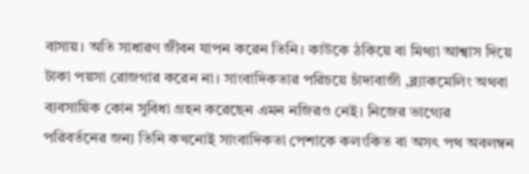বাসায়। অতি সাধারণ জীবন যাপন করেন তিনি। কাউকে ঠকিয়ে বা মিথ্যা আশ্বাস দিয়ে টাকা পয়সা রোজগার করেন না। সাংবাদিকতার পরিচয়ে চাঁদাবাজী ,ব্ল্যাকমেলিং অথবা ব্যবসায়িক কোন সুবিধা গ্রহন করেছেন এমন নজিরও নেই। নিজের ভাগ্যের পরিবর্তনের জন্য তিনি কখনোই সাংবাদিকতা পেশাকে কলংকিত বা অসৎ পথ অবলম্বন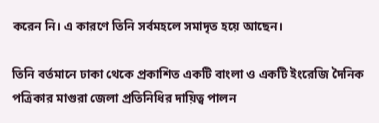করেন নি। এ কারণে তিনি সর্বমহলে সমাদৃত হয়ে আছেন।

তিনি বর্তমানে ঢাকা থেকে প্রকাশিত একটি বাংলা ও একটি ইংরেজি দৈনিক পত্রিকার মাগুরা জেলা প্রতিনিধির দায়িত্ব পালন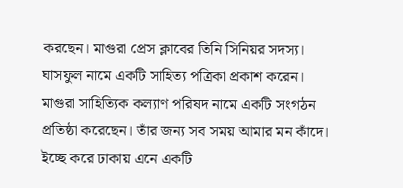করছেন। মাগুরা প্রেস ক্লাবের তিনি সিনিয়র সদস্য। ঘাসফুল নামে একটি সাহিত্য পত্রিকা প্রকাশ করেন। মাগুরা সাহিত্যিক কল্যাণ পরিষদ নামে একটি সংগঠন প্রতিষ্ঠা করেছেন। তাঁর জন্য সব সময় আমার মন কাঁদে। ইচ্ছে করে ঢাকায় এনে একটি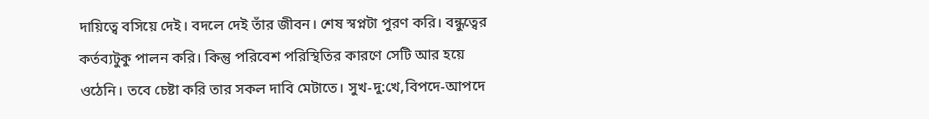দায়িত্বে বসিয়ে দেই। বদলে দেই তাঁর জীবন। শেষ স্বপ্নটা পুরণ করি। বন্ধুত্বের কর্তব্যটুকু পালন করি। কিন্তু পরিবেশ পরিস্থিতির কারণে সেটি আর হয়ে ওঠেনি। তবে চেষ্টা করি তার সকল দাবি মেটাতে। সুখ-দু:খে,বিপদে-আপদে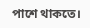পাশে থাকতে।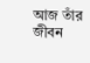আজ তাঁর জীবন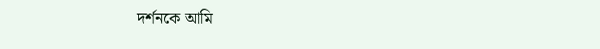দর্শনকে আমি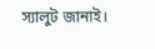স্যালুট জানাই।